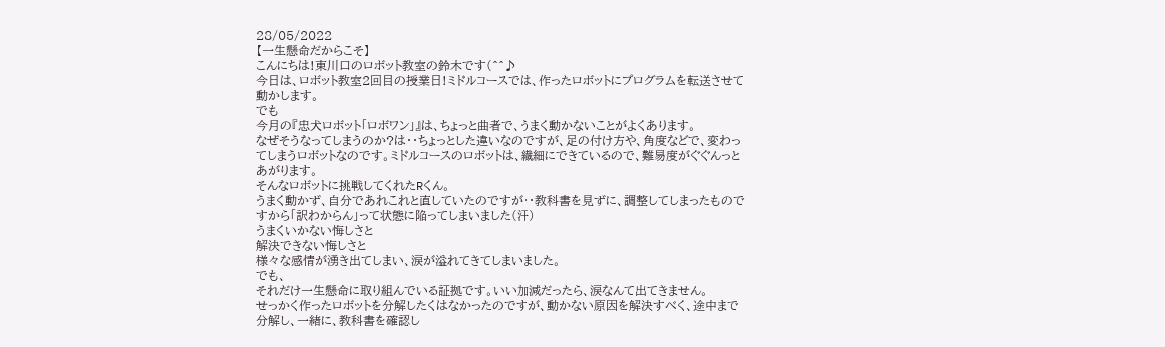28/05/2022
【一生懸命だからこそ】
こんにちは!東川口のロボット教室の鈴木です(^^♪
今日は、ロボット教室2回目の授業日!ミドルコースでは、作ったロボットにプログラムを転送させて動かします。
でも
今月の『忠犬ロボット「ロボワン」』は、ちょっと曲者で、うまく動かないことがよくあります。
なぜそうなってしまうのか?は・・ちょっとした違いなのですが、足の付け方や、角度などで、変わってしまうロボットなのです。ミドルコースのロボットは、繊細にできているので、難易度がぐぐんっとあがります。
そんなロボットに挑戦してくれたRくん。
うまく動かず、自分であれこれと直していたのですが・・教科書を見ずに、調整してしまったものですから「訳わからん」って状態に陥ってしまいました(汗)
うまくいかない悔しさと
解決できない悔しさと
様々な感情が湧き出てしまい、涙が溢れてきてしまいました。
でも、
それだけ一生懸命に取り組んでいる証拠です。いい加減だったら、涙なんて出てきません。
せっかく作ったロボットを分解したくはなかったのですが、動かない原因を解決すべく、途中まで分解し、一緒に、教科書を確認し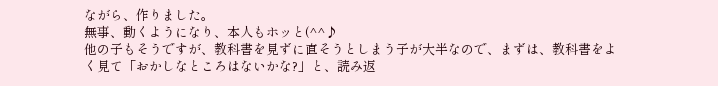ながら、作りました。
無事、動くようになり、本人もホッと(^^♪
他の子もそうですが、教科書を見ずに直そうとしまう子が大半なので、まずは、教科書をよく見て「おかしなところはないかな?」と、読み返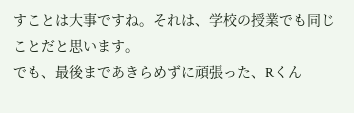すことは大事ですね。それは、学校の授業でも同じことだと思います。
でも、最後まであきらめずに頑張った、Rくん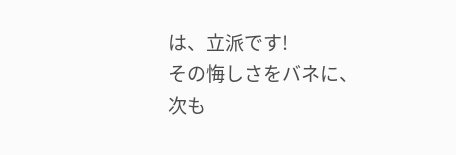は、立派です!
その悔しさをバネに、次も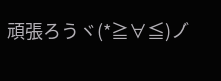頑張ろうヾ(*≧∀≦)ノ゙